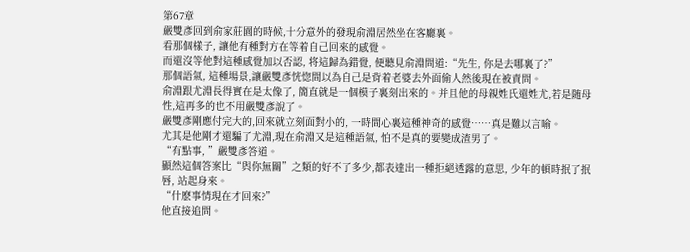第67章
嚴雙彥回到俞家莊園的時候,十分意外的發現俞淵居然坐在客廳裏。
看那個樣子, 讓他有種對方在等着自己回來的感覺。
而還沒等他對這種感覺加以否認, 将這歸為錯覺, 便聽見俞淵問道:“先生, 你是去哪裏了?”
那個語氣, 這種場景,讓嚴雙彥恍惚間以為自己是背着老婆去外面偷人然後現在被責問。
俞淵跟尤淵長得實在是太像了, 簡直就是一個模子裏刻出來的。并且他的母親姓氏還姓尤,若是随母性,這再多的也不用嚴雙彥說了。
嚴雙彥剛應付完大的,回來就立刻面對小的, 一時間心裏這種神奇的感覺……真是難以言喻。
尤其是他剛才還騙了尤淵,現在俞淵又是這種語氣, 怕不是真的要變成渣男了。
“有點事, ”嚴雙彥答道。
顯然這個答案比“與你無關”之類的好不了多少,都表達出一種拒絕透露的意思, 少年的頓時抿了抿唇, 站起身來。
“什麽事情現在才回來?”
他直接追問。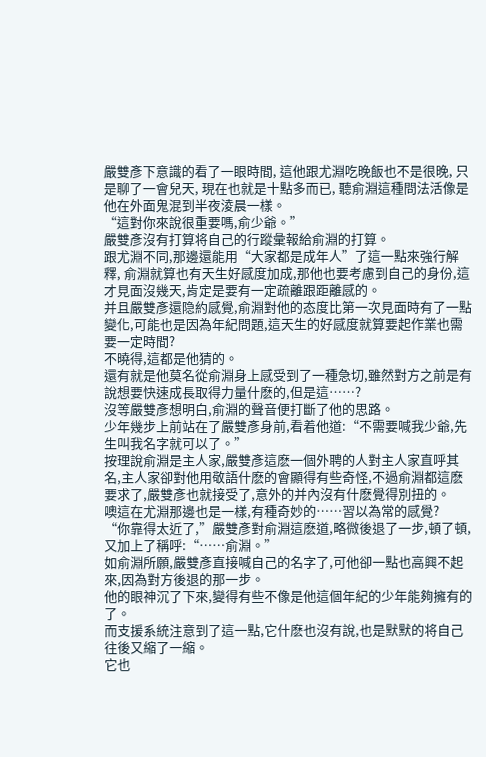嚴雙彥下意識的看了一眼時間, 這他跟尤淵吃晚飯也不是很晚, 只是聊了一會兒天, 現在也就是十點多而已, 聽俞淵這種問法活像是他在外面鬼混到半夜淩晨一樣。
“這對你來說很重要嗎,俞少爺。”
嚴雙彥沒有打算将自己的行蹤彙報給俞淵的打算。
跟尤淵不同,那邊還能用“大家都是成年人”了這一點來強行解釋, 俞淵就算也有天生好感度加成,那他也要考慮到自己的身份,這才見面沒幾天,肯定是要有一定疏離跟距離感的。
并且嚴雙彥還隐約感覺,俞淵對他的态度比第一次見面時有了一點變化,可能也是因為年紀問題,這天生的好感度就算要起作業也需要一定時間?
不曉得,這都是他猜的。
還有就是他莫名從俞淵身上感受到了一種急切,雖然對方之前是有說想要快速成長取得力量什麽的,但是這……?
沒等嚴雙彥想明白,俞淵的聲音便打斷了他的思路。
少年幾步上前站在了嚴雙彥身前,看着他道:“不需要喊我少爺,先生叫我名字就可以了。”
按理說俞淵是主人家,嚴雙彥這麽一個外聘的人對主人家直呼其名,主人家卻對他用敬語什麽的會顯得有些奇怪,不過俞淵都這麽要求了,嚴雙彥也就接受了,意外的并內沒有什麽覺得別扭的。
噢這在尤淵那邊也是一樣,有種奇妙的……習以為常的感覺?
“你靠得太近了,”嚴雙彥對俞淵這麽道,略微後退了一步,頓了頓,又加上了稱呼:“……俞淵。”
如俞淵所願,嚴雙彥直接喊自己的名字了,可他卻一點也高興不起來,因為對方後退的那一步。
他的眼神沉了下來,變得有些不像是他這個年紀的少年能夠擁有的了。
而支援系統注意到了這一點,它什麽也沒有說,也是默默的将自己往後又縮了一縮。
它也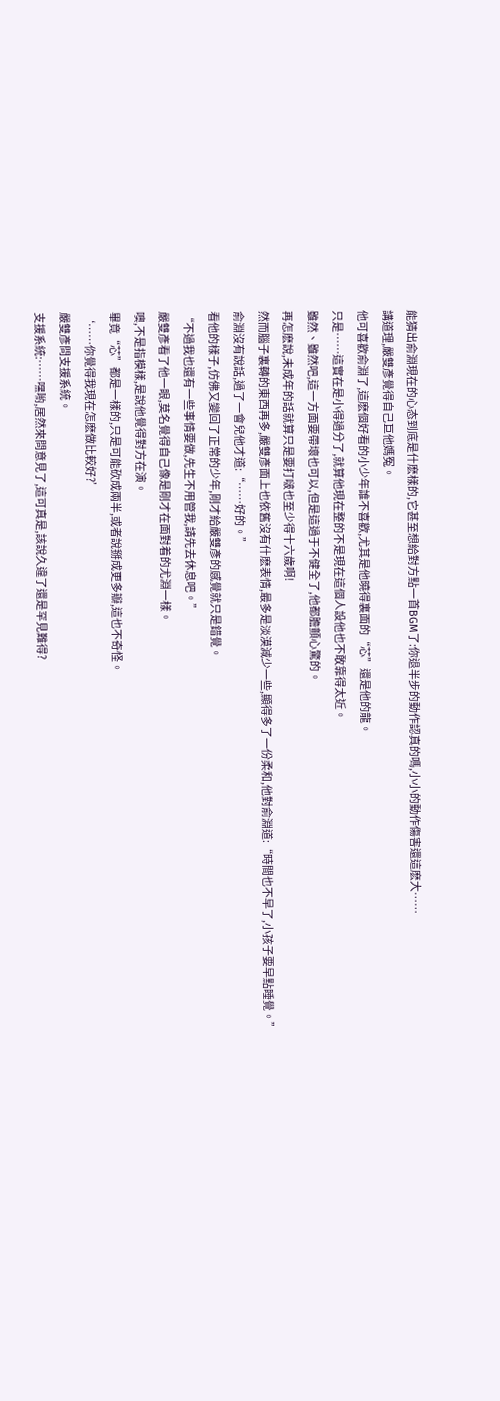能猜出俞淵現在的心态到底是什麽樣的,它甚至想給對方點一首BGM了:你退半步的動作認真的嗎,小小的動作傷害還這麽大……
講道理,嚴雙彥覺得自己巨他媽冤。
他可喜歡俞淵了,這麽個好看的小少年誰不喜歡,尤其是他曉得裏面的“芯”還是他的龍。
只是……這實在是小得過分了,就算他現在整的不是現在這個人設他也不敢靠得太近。
雖然、雖然吧,這一方面要帶壞也可以,但是這過于不健全了,他都膽顫心驚的。
再怎麽說,未成年的話就算只是要打啵也至少得十六歲啊!
然而腦子裏轉的東西再多,嚴雙彥面上也依舊沒有什麽表情,最多是淡漠減少一些,顯得多了一份柔和,他對俞淵道:“時間也不早了,小孩子要早點睡覺。”
俞淵沒有說話,過了一會兒他才道:“……好的。”
看他的樣子,仿佛又變回了正常的少年,剛才給嚴雙彥的感覺就只是錯覺。
“不過我也還有一些事情要做,先生不用管我,請先去休息吧。”
嚴雙彥看了他一眼,莫名覺得自己像是剛才在面對着的尤淵一樣。
噢,不是指模樣,是說他覺得對方在演。
畢竟“芯”都是一樣的,只是可能砍成兩半,或者說掰成更多瓣,這也不奇怪。
‘……你覺得我現在怎麽做比較好?’
嚴雙彥問支援系統。
支援系統:……嘿喲,居然來問意見了,這可真是,該說久違了還是罕見難得?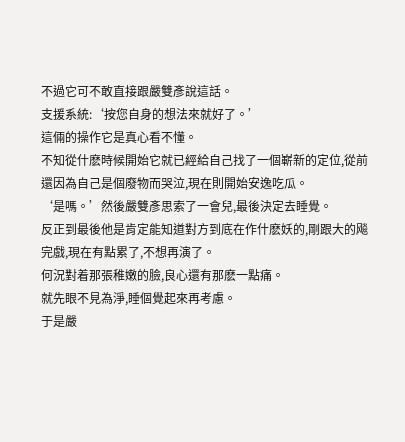不過它可不敢直接跟嚴雙彥說這話。
支援系統:‘按您自身的想法來就好了。’
這倆的操作它是真心看不懂。
不知從什麽時候開始它就已經給自己找了一個嶄新的定位,從前還因為自己是個廢物而哭泣,現在則開始安逸吃瓜。
‘是嗎。’然後嚴雙彥思索了一會兒,最後決定去睡覺。
反正到最後他是肯定能知道對方到底在作什麽妖的,剛跟大的飚完戲,現在有點累了,不想再演了。
何況對着那張稚嫩的臉,良心還有那麽一點痛。
就先眼不見為淨,睡個覺起來再考慮。
于是嚴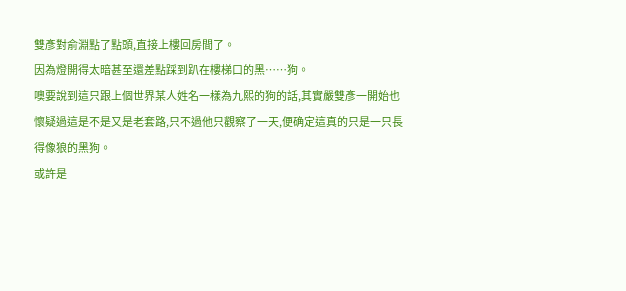雙彥對俞淵點了點頭,直接上樓回房間了。
因為燈開得太暗甚至還差點踩到趴在樓梯口的黑……狗。
噢要說到這只跟上個世界某人姓名一樣為九熙的狗的話,其實嚴雙彥一開始也懷疑過這是不是又是老套路,只不過他只觀察了一天,便确定這真的只是一只長得像狼的黑狗。
或許是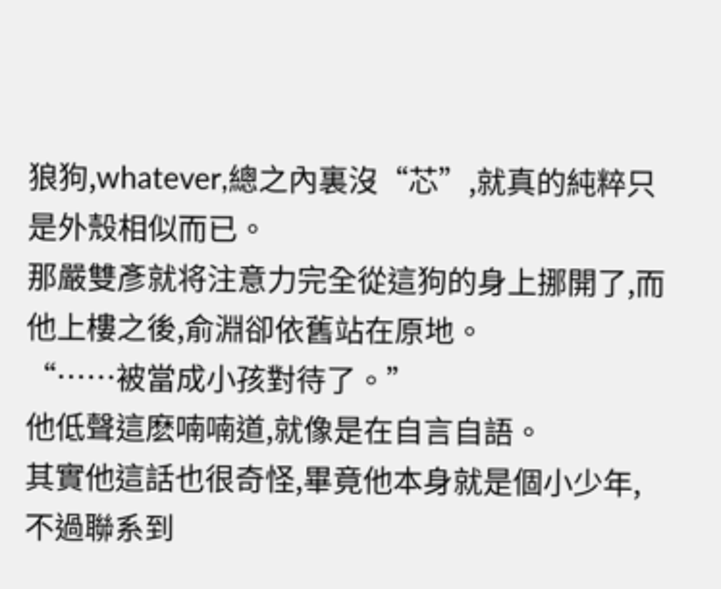狼狗,whatever,總之內裏沒“芯”,就真的純粹只是外殼相似而已。
那嚴雙彥就将注意力完全從這狗的身上挪開了,而他上樓之後,俞淵卻依舊站在原地。
“……被當成小孩對待了。”
他低聲這麽喃喃道,就像是在自言自語。
其實他這話也很奇怪,畢竟他本身就是個小少年,不過聯系到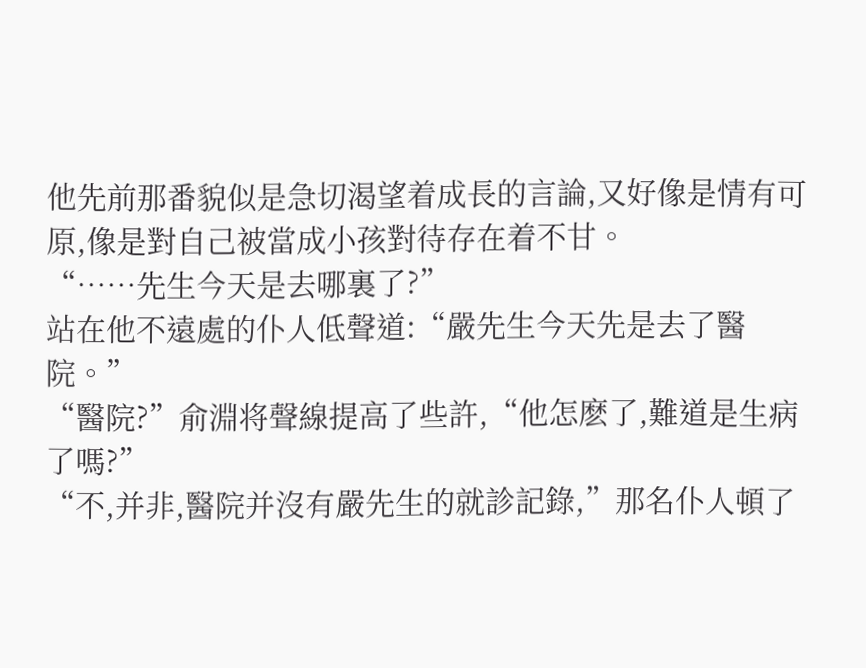他先前那番貌似是急切渴望着成長的言論,又好像是情有可原,像是對自己被當成小孩對待存在着不甘。
“……先生今天是去哪裏了?”
站在他不遠處的仆人低聲道:“嚴先生今天先是去了醫院。”
“醫院?”俞淵将聲線提高了些許,“他怎麽了,難道是生病了嗎?”
“不,并非,醫院并沒有嚴先生的就診記錄,”那名仆人頓了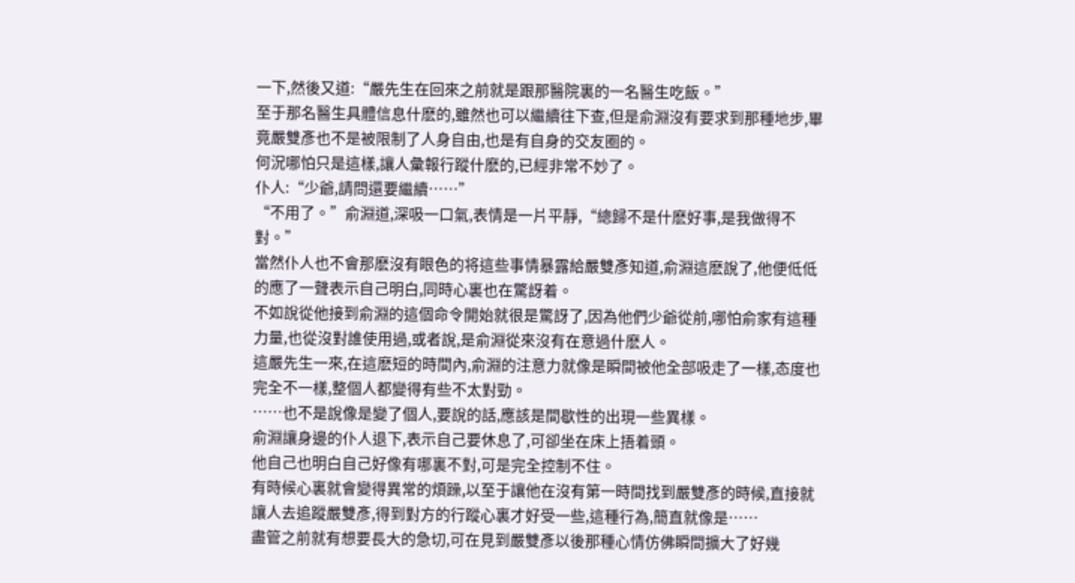一下,然後又道:“嚴先生在回來之前就是跟那醫院裏的一名醫生吃飯。”
至于那名醫生具體信息什麽的,雖然也可以繼續往下查,但是俞淵沒有要求到那種地步,畢竟嚴雙彥也不是被限制了人身自由,也是有自身的交友圈的。
何況哪怕只是這樣,讓人彙報行蹤什麽的,已經非常不妙了。
仆人:“少爺,請問還要繼續……”
“不用了。”俞淵道,深吸一口氣,表情是一片平靜,“總歸不是什麽好事,是我做得不對。”
當然仆人也不會那麽沒有眼色的将這些事情暴露給嚴雙彥知道,俞淵這麽說了,他便低低的應了一聲表示自己明白,同時心裏也在驚訝着。
不如說從他接到俞淵的這個命令開始就很是驚訝了,因為他們少爺從前,哪怕俞家有這種力量,也從沒對誰使用過,或者說,是俞淵從來沒有在意過什麽人。
這嚴先生一來,在這麽短的時間內,俞淵的注意力就像是瞬間被他全部吸走了一樣,态度也完全不一樣,整個人都變得有些不太對勁。
……也不是說像是變了個人,要說的話,應該是間歇性的出現一些異樣。
俞淵讓身邊的仆人退下,表示自己要休息了,可卻坐在床上捂着頭。
他自己也明白自己好像有哪裏不對,可是完全控制不住。
有時候心裏就會變得異常的煩躁,以至于讓他在沒有第一時間找到嚴雙彥的時候,直接就讓人去追蹤嚴雙彥,得到對方的行蹤心裏才好受一些,這種行為,簡直就像是……
盡管之前就有想要長大的急切,可在見到嚴雙彥以後那種心情仿佛瞬間擴大了好幾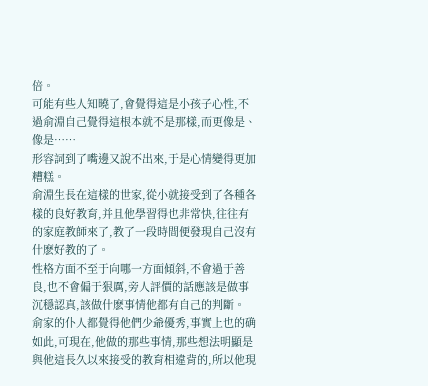倍。
可能有些人知曉了,會覺得這是小孩子心性,不過俞淵自己覺得這根本就不是那樣,而更像是、像是……
形容詞到了嘴邊又說不出來,于是心情變得更加糟糕。
俞淵生長在這樣的世家,從小就接受到了各種各樣的良好教育,并且他學習得也非常快,往往有的家庭教師來了,教了一段時間便發現自己沒有什麽好教的了。
性格方面不至于向哪一方面傾斜,不會過于善良,也不會偏于狠厲,旁人評價的話應該是做事沉穩認真,該做什麽事情他都有自己的判斷。
俞家的仆人都覺得他們少爺優秀,事實上也的确如此,可現在,他做的那些事情,那些想法明顯是與他這長久以來接受的教育相違背的,所以他現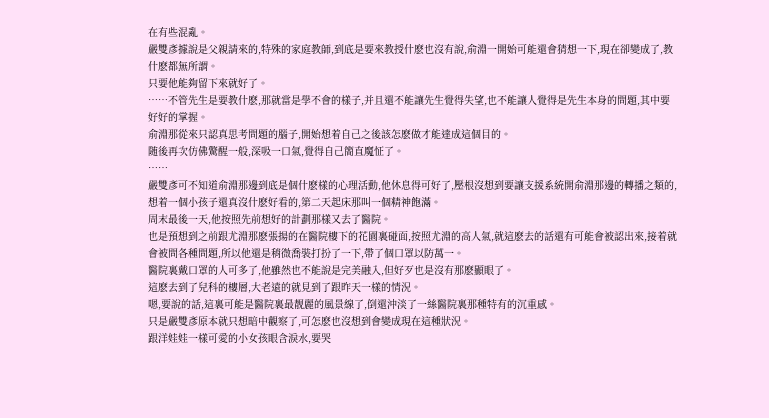在有些混亂。
嚴雙彥據說是父親請來的,特殊的家庭教師,到底是要來教授什麽也沒有說,俞淵一開始可能還會猜想一下,現在卻變成了,教什麽都無所謂。
只要他能夠留下來就好了。
……不管先生是要教什麽,那就當是學不會的樣子,并且還不能讓先生覺得失望,也不能讓人覺得是先生本身的問題,其中要好好的掌握。
俞淵那從來只認真思考問題的腦子,開始想着自己之後該怎麽做才能達成這個目的。
随後再次仿佛驚醒一般,深吸一口氣,覺得自己簡直魔怔了。
……
嚴雙彥可不知道俞淵那邊到底是個什麽樣的心理活動,他休息得可好了,壓根沒想到要讓支援系統開俞淵那邊的轉播之類的,想着一個小孩子還真沒什麽好看的,第二天起床那叫一個精神飽滿。
周末最後一天,他按照先前想好的計劃那樣又去了醫院。
也是預想到之前跟尤淵那麽張揚的在醫院樓下的花園裏碰面,按照尤淵的高人氣,就這麽去的話還有可能會被認出來,接着就會被問各種問題,所以他還是稍微喬裝打扮了一下,帶了個口罩以防萬一。
醫院裏戴口罩的人可多了,他雖然也不能說是完美融入,但好歹也是沒有那麽顯眼了。
這麽去到了兒科的樓層,大老遠的就見到了跟昨天一樣的情況。
嗯,要說的話,這裏可能是醫院裏最靓麗的風景線了,倒還沖淡了一絲醫院裏那種特有的沉重感。
只是嚴雙彥原本就只想暗中觀察了,可怎麽也沒想到會變成現在這種狀況。
跟洋娃娃一樣可愛的小女孩眼含淚水,要哭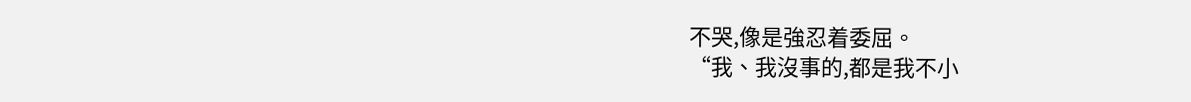不哭,像是強忍着委屈。
“我、我沒事的,都是我不小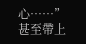心……”
甚至帶上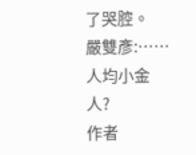了哭腔。
嚴雙彥:……人均小金人?
作者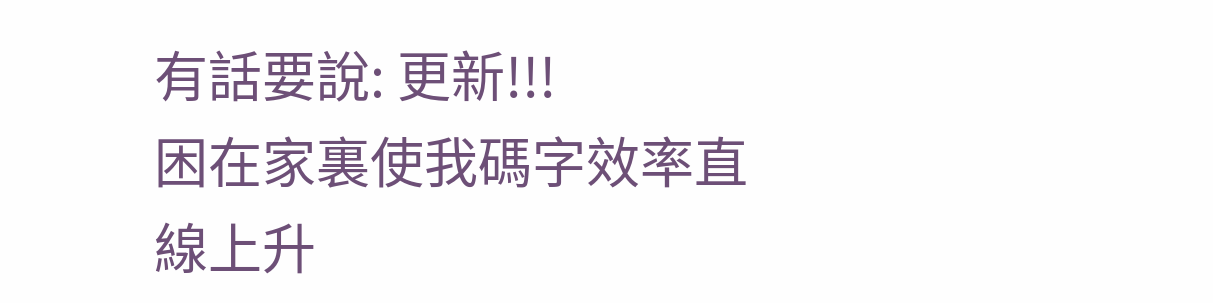有話要說: 更新!!!
困在家裏使我碼字效率直線上升